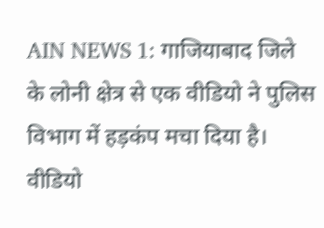AIN NEWS 1: गाजियाबाद जिले के लोनी क्षेत्र से एक वीडियो ने पुलिस विभाग में हड़कंप मचा दिया है। वीडियो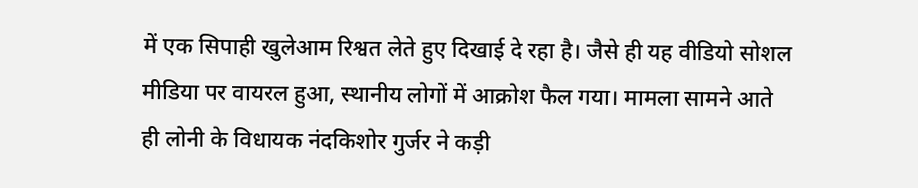में एक सिपाही खुलेआम रिश्वत लेते हुए दिखाई दे रहा है। जैसे ही यह वीडियो सोशल मीडिया पर वायरल हुआ, स्थानीय लोगों में आक्रोश फैल गया। मामला सामने आते ही लोनी के विधायक नंदकिशोर गुर्जर ने कड़ी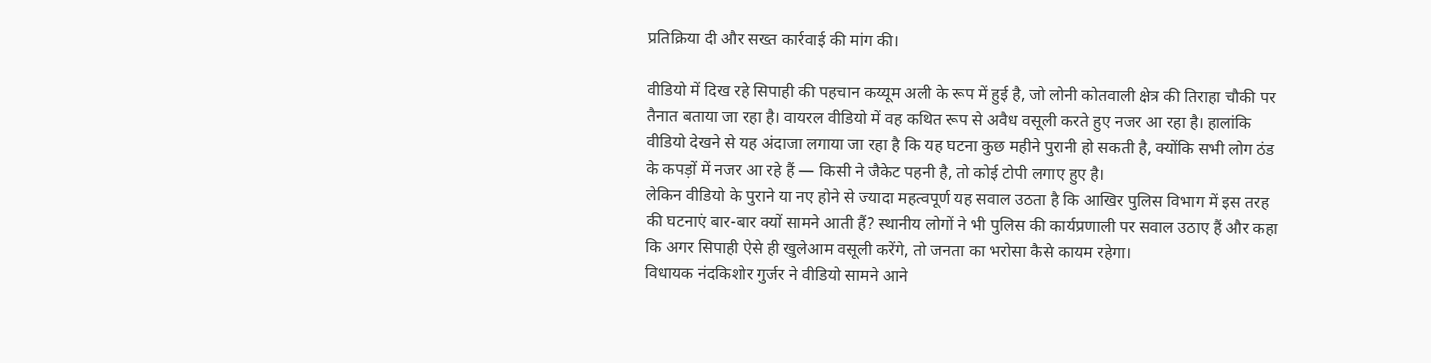प्रतिक्रिया दी और सख्त कार्रवाई की मांग की।

वीडियो में दिख रहे सिपाही की पहचान कय्यूम अली के रूप में हुई है, जो लोनी कोतवाली क्षेत्र की तिराहा चौकी पर तैनात बताया जा रहा है। वायरल वीडियो में वह कथित रूप से अवैध वसूली करते हुए नजर आ रहा है। हालांकि वीडियो देखने से यह अंदाजा लगाया जा रहा है कि यह घटना कुछ महीने पुरानी हो सकती है, क्योंकि सभी लोग ठंड के कपड़ों में नजर आ रहे हैं — किसी ने जैकेट पहनी है, तो कोई टोपी लगाए हुए है।
लेकिन वीडियो के पुराने या नए होने से ज्यादा महत्वपूर्ण यह सवाल उठता है कि आखिर पुलिस विभाग में इस तरह की घटनाएं बार-बार क्यों सामने आती हैं? स्थानीय लोगों ने भी पुलिस की कार्यप्रणाली पर सवाल उठाए हैं और कहा कि अगर सिपाही ऐसे ही खुलेआम वसूली करेंगे, तो जनता का भरोसा कैसे कायम रहेगा।
विधायक नंदकिशोर गुर्जर ने वीडियो सामने आने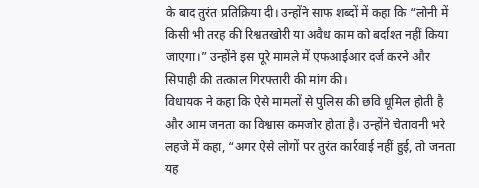के बाद तुरंत प्रतिक्रिया दी। उन्होंने साफ शब्दों में कहा कि “लोनी में किसी भी तरह की रिश्वतखोरी या अवैध काम को बर्दाश्त नहीं किया जाएगा।” उन्होंने इस पूरे मामले में एफआईआर दर्ज करने और सिपाही की तत्काल गिरफ्तारी की मांग की।
विधायक ने कहा कि ऐसे मामलों से पुलिस की छवि धूमिल होती है और आम जनता का विश्वास कमजोर होता है। उन्होंने चेतावनी भरे लहजे में कहा, “अगर ऐसे लोगों पर तुरंत कार्रवाई नहीं हुई, तो जनता यह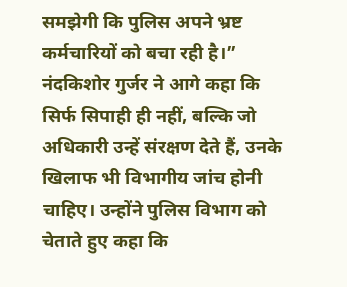समझेगी कि पुलिस अपने भ्रष्ट कर्मचारियों को बचा रही है।”
नंदकिशोर गुर्जर ने आगे कहा कि सिर्फ सिपाही ही नहीं, बल्कि जो अधिकारी उन्हें संरक्षण देते हैं, उनके खिलाफ भी विभागीय जांच होनी चाहिए। उन्होंने पुलिस विभाग को चेताते हुए कहा कि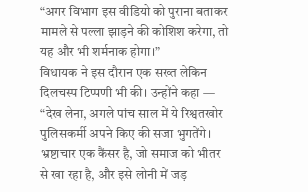“अगर विभाग इस वीडियो को पुराना बताकर मामले से पल्ला झाड़ने की कोशिश करेगा, तो यह और भी शर्मनाक होगा।”
विधायक ने इस दौरान एक सख्त लेकिन दिलचस्प टिप्पणी भी की। उन्होंने कहा — “देख लेना, अगले पांच साल में ये रिश्वतखोर पुलिसकर्मी अपने किए की सजा भुगतेंगे। भ्रष्टाचार एक कैंसर है, जो समाज को भीतर से खा रहा है, और इसे लोनी में जड़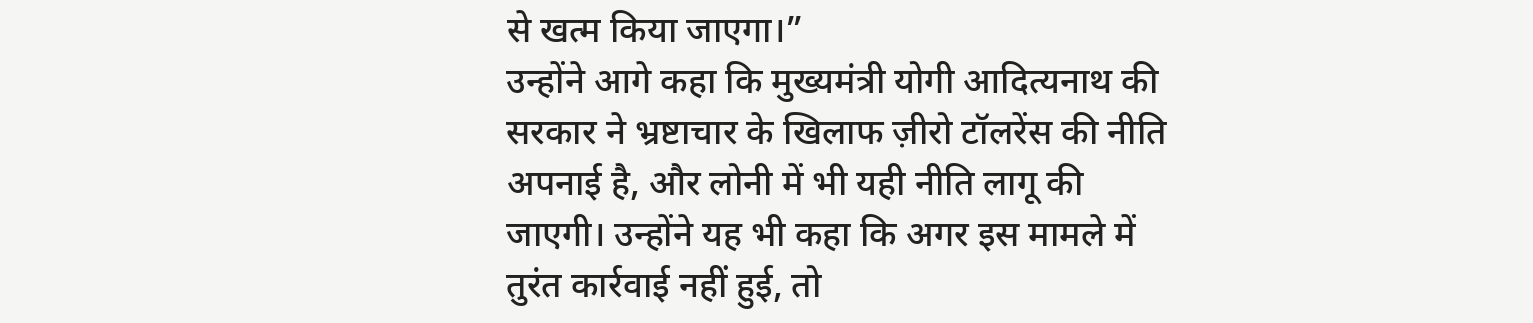से खत्म किया जाएगा।”
उन्होंने आगे कहा कि मुख्यमंत्री योगी आदित्यनाथ की सरकार ने भ्रष्टाचार के खिलाफ ज़ीरो टॉलरेंस की नीति अपनाई है, और लोनी में भी यही नीति लागू की जाएगी। उन्होंने यह भी कहा कि अगर इस मामले में तुरंत कार्रवाई नहीं हुई, तो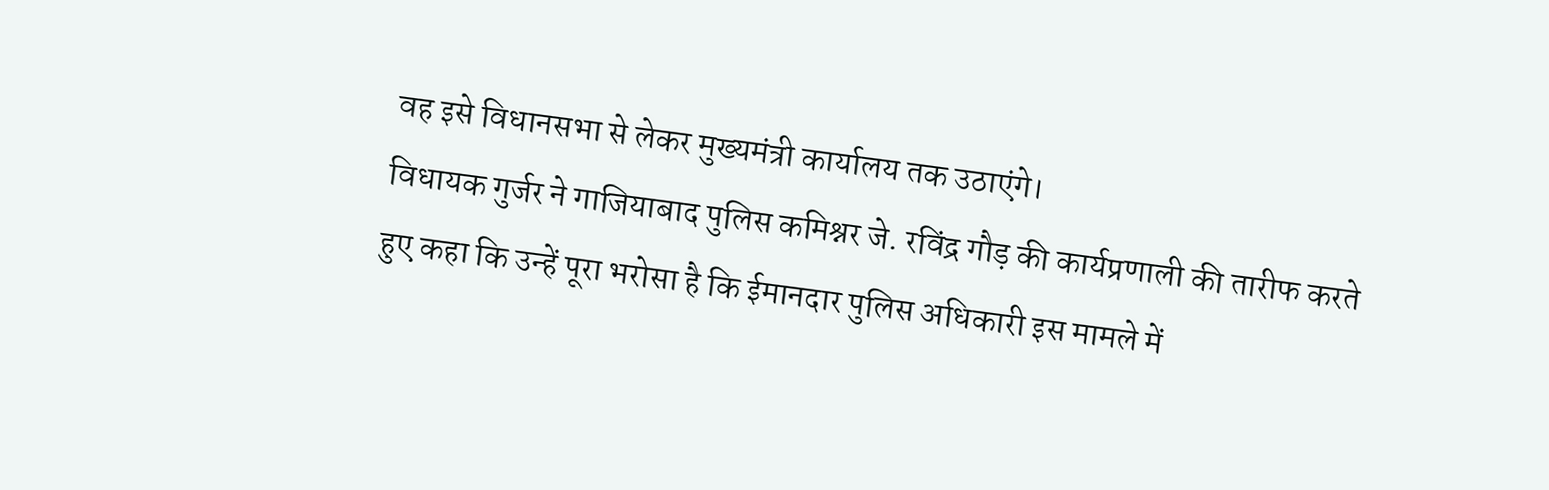वह इसे विधानसभा से लेकर मुख्यमंत्री कार्यालय तक उठाएंगे।
विधायक गुर्जर ने गाजियाबाद पुलिस कमिश्नर जे. रविंद्र गौड़ की कार्यप्रणाली की तारीफ करते हुए कहा कि उन्हें पूरा भरोसा है कि ईमानदार पुलिस अधिकारी इस मामले में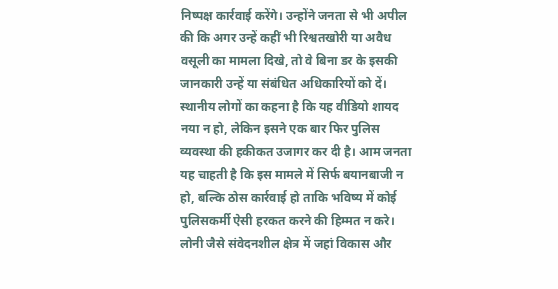निष्पक्ष कार्रवाई करेंगे। उन्होंने जनता से भी अपील की कि अगर उन्हें कहीं भी रिश्वतखोरी या अवैध वसूली का मामला दिखे, तो वे बिना डर के इसकी जानकारी उन्हें या संबंधित अधिकारियों को दें।
स्थानीय लोगों का कहना है कि यह वीडियो शायद नया न हो, लेकिन इसने एक बार फिर पुलिस व्यवस्था की हकीकत उजागर कर दी है। आम जनता यह चाहती है कि इस मामले में सिर्फ बयानबाजी न हो, बल्कि ठोस कार्रवाई हो ताकि भविष्य में कोई पुलिसकर्मी ऐसी हरकत करने की हिम्मत न करे।
लोनी जैसे संवेदनशील क्षेत्र में जहां विकास और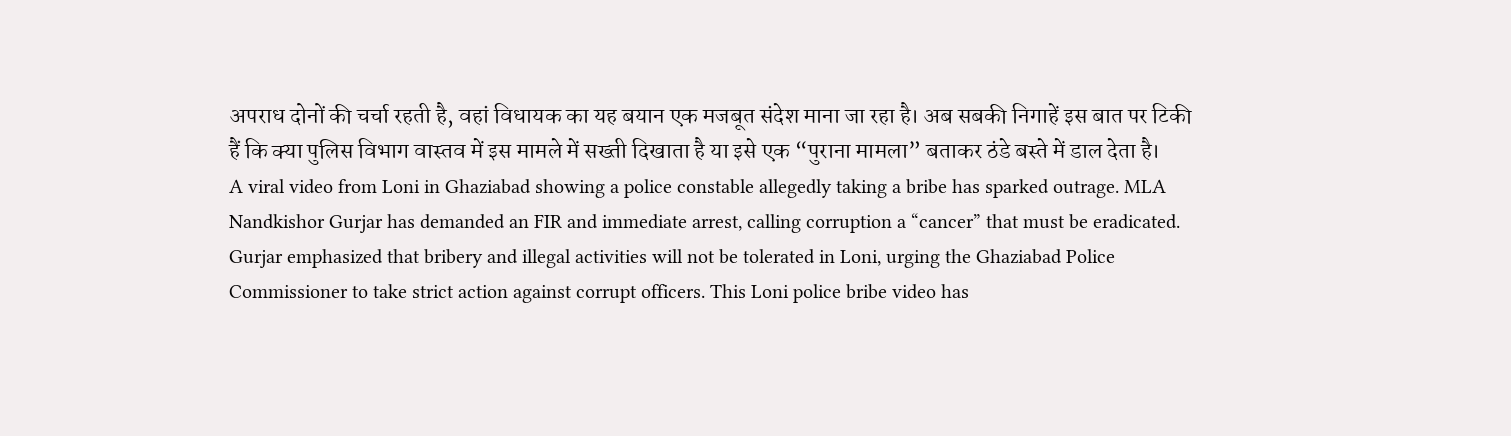अपराध दोनों की चर्चा रहती है, वहां विधायक का यह बयान एक मजबूत संदेश माना जा रहा है। अब सबकी निगाहें इस बात पर टिकी हैं कि क्या पुलिस विभाग वास्तव में इस मामले में सख्ती दिखाता है या इसे एक “पुराना मामला” बताकर ठंडे बस्ते में डाल देता है।
A viral video from Loni in Ghaziabad showing a police constable allegedly taking a bribe has sparked outrage. MLA Nandkishor Gurjar has demanded an FIR and immediate arrest, calling corruption a “cancer” that must be eradicated. Gurjar emphasized that bribery and illegal activities will not be tolerated in Loni, urging the Ghaziabad Police Commissioner to take strict action against corrupt officers. This Loni police bribe video has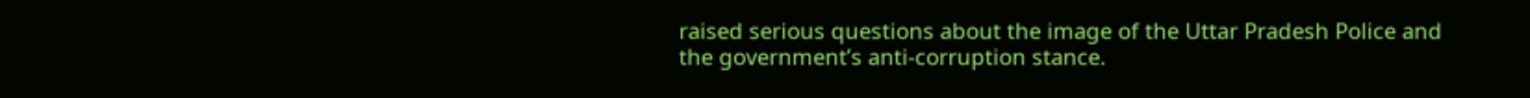raised serious questions about the image of the Uttar Pradesh Police and the government’s anti-corruption stance.